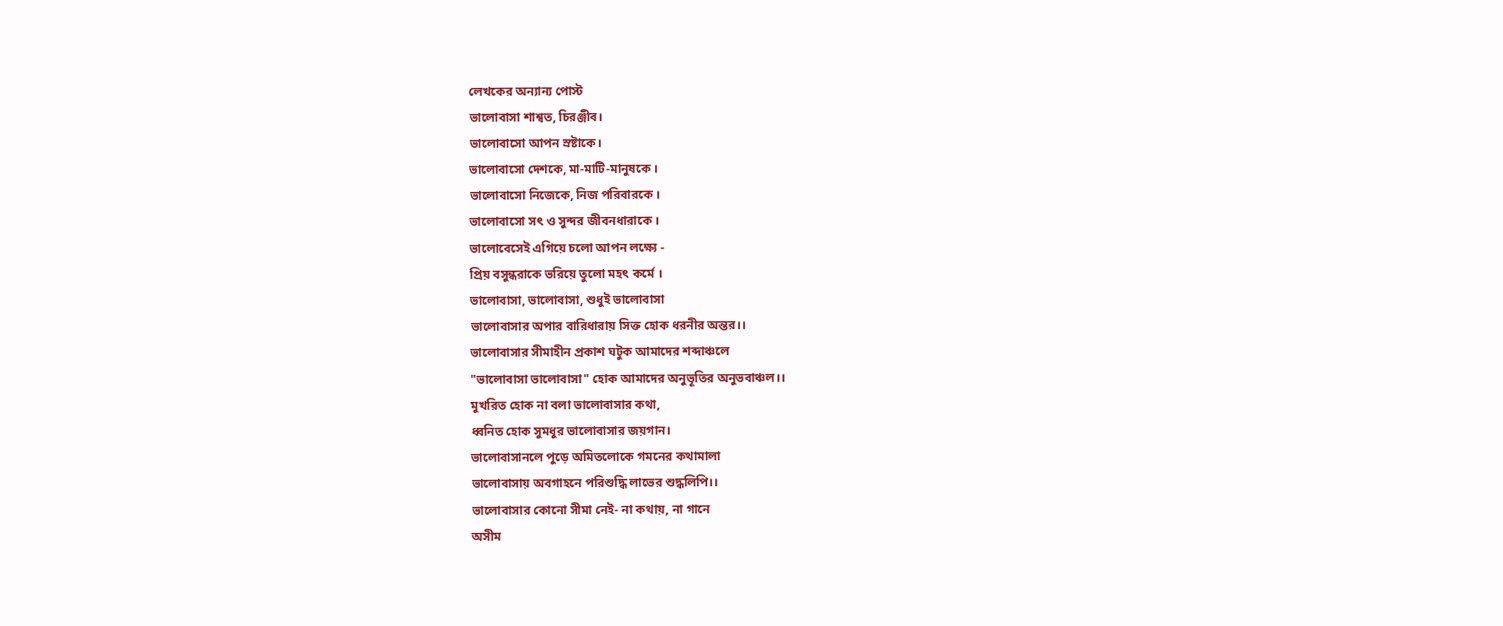লেখকের অন্যান্য পোস্ট
ভালোবাসা শাশ্বত, চিরঞ্জীব।
ভালোবাসো আপন স্রষ্টাকে।
ভালোবাসো দেশকে, মা-মাটি-মানুষকে ।
ভালোবাসো নিজেকে, নিজ পরিবারকে ।
ভালোবাসো সৎ ও সুন্দর জীবনধারাকে ।
ভালোবেসেই এগিয়ে চলো আপন লক্ষ্যে -
প্রিয় বসুন্ধরাকে ভরিয়ে তুলো মহৎ কর্মে ।
ভালোবাসা, ভালোবাসা, শুধুই ভালোবাসা
ভালোবাসার অপার বারিধারায় সিক্ত হোক ধরনীর অন্তর।।
ভালোবাসার সীমাহীন প্রকাশ ঘটুক আমাদের শব্দাঞ্চলে
"ভালোবাসা ভালোবাসা" হোক আমাদের অনুভূতির অনুভবাঞ্চল।।
মুখরিত হোক না বলা ভালোবাসার কথা,
ধ্বনিত হোক সুমধুর ভালোবাসার জয়গান।
ভালোবাসানলে পুড়ে অমিতলোকে গমনের কথামালা
ভালোবাসায় অবগাহনে পরিশুদ্ধি লাভের শুদ্ধলিপি।।
ভালোবাসার কোনো সীমা নেই- না কথায়, না গানে
অসীম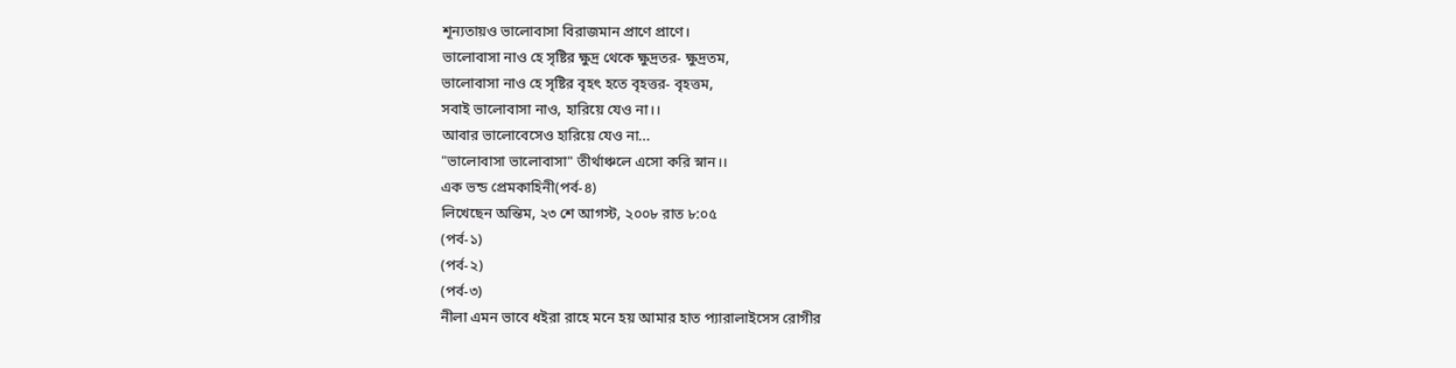শূন্যতায়ও ভালোবাসা বিরাজমান প্রাণে প্রাণে।
ভালোবাসা নাও হে সৃষ্টির ক্ষুদ্র থেকে ক্ষুদ্রতর- ক্ষুদ্রতম,
ভালোবাসা নাও হে সৃষ্টির বৃহৎ হতে বৃহত্তর- বৃহত্তম,
সবাই ভালোবাসা নাও, হারিয়ে যেও না।।
আবার ভালোবেসেও হারিয়ে যেও না...
"ভালোবাসা ভালোবাসা" তীর্থাঞ্চলে এসো করি স্নান।।
এক ভন্ড প্রেমকাহিনী(পর্ব-৪)
লিখেছেন অন্তিম, ২৩ শে আগস্ট, ২০০৮ রাত ৮:০৫
(পর্ব-১)
(পর্ব-২)
(পর্ব-৩)
নীলা এমন ভাবে ধইরা রাহে মনে হয় আমার হাত প্যারালাইসেস রোগীর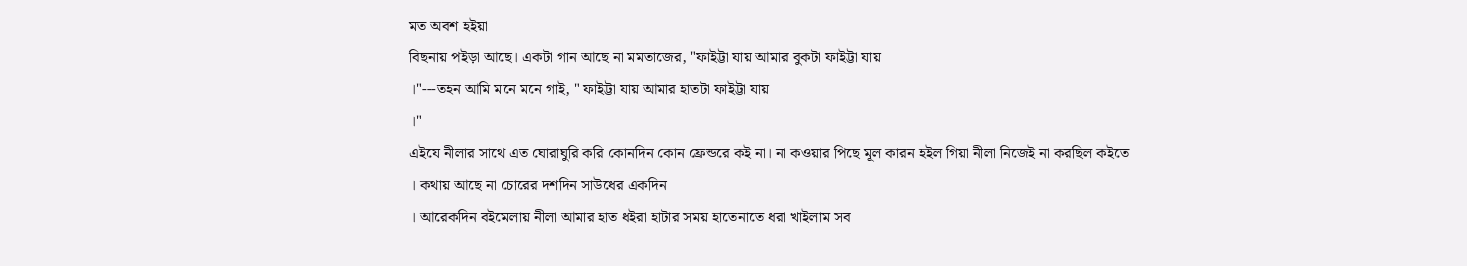মত অবশ হইয়া
বিছনায় পইড়া আছে। একটা গান আছে না মমতাজের, "ফাইট্টা যায় আমার বুকটা ফাইট্টা যায়
।"---তহন আমি মনে মনে গাই, " ফাইট্টা যায় আমার হাতটা ফাইট্টা যায়
।"
এইযে নীলার সাথে এত ঘোরাঘুরি করি কোনদিন কোন ফ্রেন্ডরে কই না। না কওয়ার পিছে মূল কারন হইল গিয়া নীলা নিজেই না করছিল কইতে
। কথায় আছে না চোরের দশদিন সাউধের একদিন
। আরেকদিন বইমেলায় নীলা আমার হাত ধইরা হাটার সময় হাতেনাতে ধরা খাইলাম সব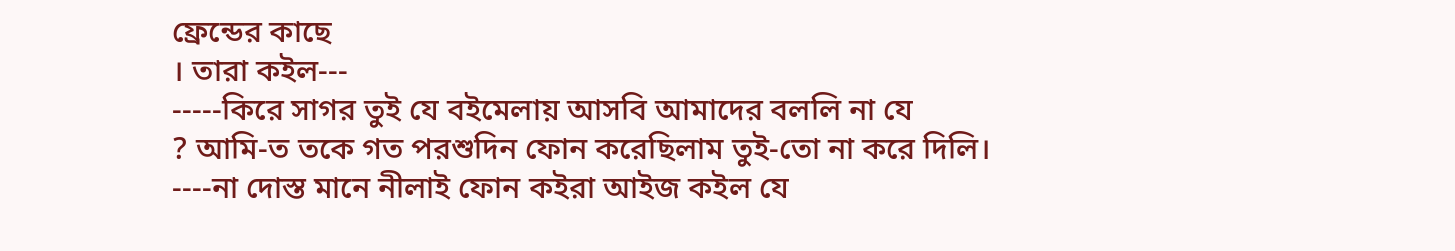ফ্রেন্ডের কাছে
। তারা কইল---
-----কিরে সাগর তুই যে বইমেলায় আসবি আমাদের বললি না যে
? আমি-ত তকে গত পরশুদিন ফোন করেছিলাম তুই-তো না করে দিলি।
----না দোস্ত মানে নীলাই ফোন কইরা আইজ কইল যে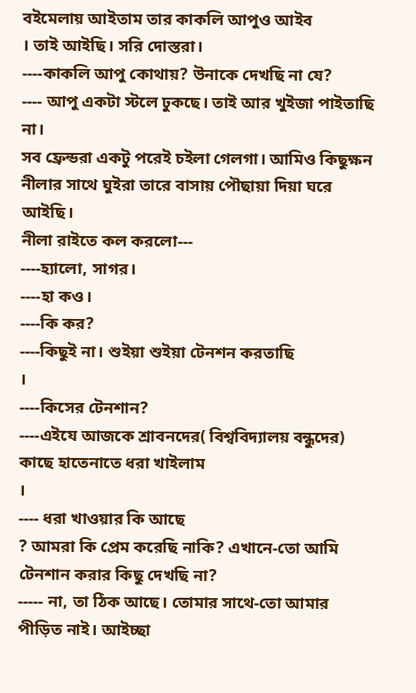বইমেলায় আইতাম তার কাকলি আপুও আইব
। তাই আইছি। সরি দোস্তরা।
----কাকলি আপু কোথায়? উনাকে দেখছি না যে?
---- আপু একটা স্টলে ঢুকছে। তাই আর খুইজা পাইতাছি না।
সব ফ্রেন্ডরা একটু পরেই চইলা গেলগা। আমিও কিছুক্ষন নীলার সাথে ঘুইরা তারে বাসায় পৌছায়া দিয়া ঘরে আইছি।
নীলা রাইতে কল করলো---
----হ্যালো, সাগর।
----হা কও।
----কি কর?
----কিছুই না। শুইয়া শুইয়া টেনশন করতাছি
।
----কিসের টেনশান?
----এইযে আজকে শ্রাবনদের( বিশ্ববিদ্যালয় বন্ধুদের) কাছে হাতেনাতে ধরা খাইলাম
।
---- ধরা খাওয়ার কি আছে
? আমরা কি প্রেম করেছি নাকি? এখানে-তো আমি টেনশান করার কিছু দেখছি না?
----- না, তা ঠিক আছে। তোমার সাথে-তো আমার পীড়িত নাই। আইচ্ছা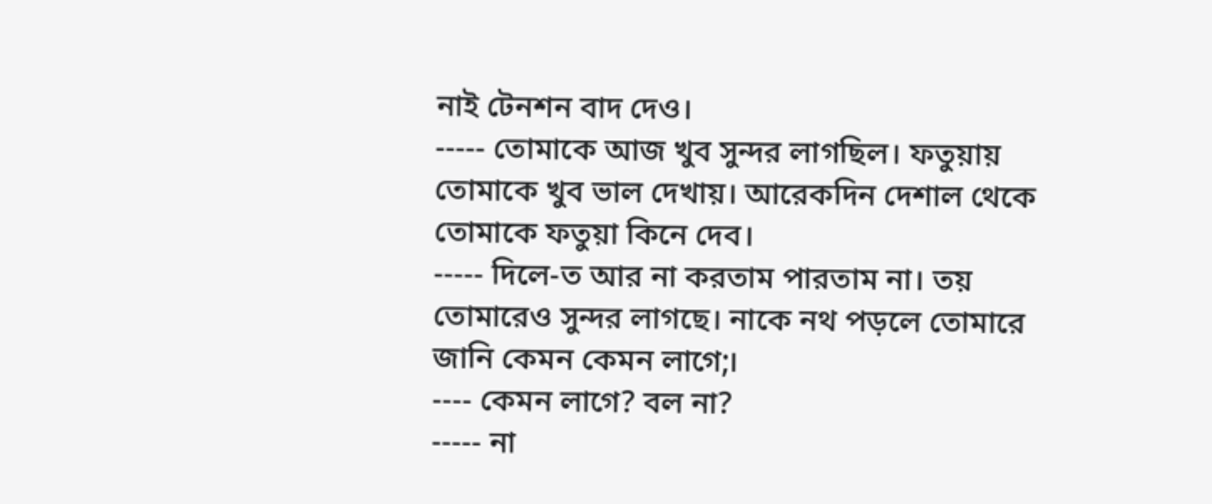নাই টেনশন বাদ দেও।
----- তোমাকে আজ খুব সুন্দর লাগছিল। ফতুয়ায় তোমাকে খুব ভাল দেখায়। আরেকদিন দেশাল থেকে তোমাকে ফতুয়া কিনে দেব।
----- দিলে-ত আর না করতাম পারতাম না। তয় তোমারেও সুন্দর লাগছে। নাকে নথ পড়লে তোমারে জানি কেমন কেমন লাগে;।
---- কেমন লাগে? বল না?
----- না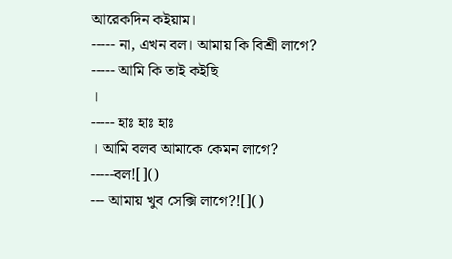আরেকদিন কইয়াম।
----- না, এখন বল। আমায় কি বিশ্রী লাগে?
----- আমি কি তাই কইছি
।
----- হাঃ হাঃ হাঃ
। আমি বলব আমাকে কেমন লাগে?
-----বল![]()
--- আমায় খুব সেক্সি লাগে?![]()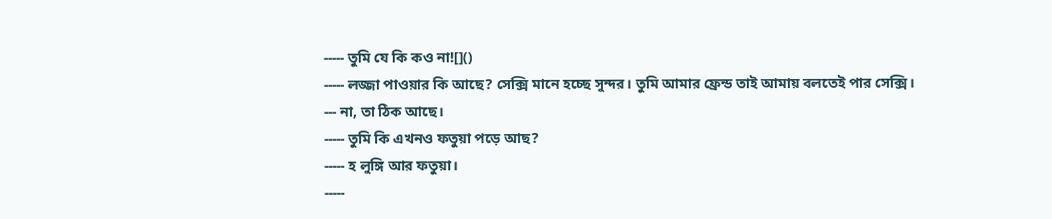----- তুমি যে কি কও না![]()
----- লজ্জা পাওয়ার কি আছে? সেক্সি মানে হচ্ছে সুন্দর। তুমি আমার ফ্রেন্ড তাই আমায় বলতেই পার সেক্সি।
--- না, তা ঠিক আছে।
----- তুমি কি এখনও ফতুয়া পড়ে আছ?
----- হ লুঙ্গি আর ফতুয়া।
-----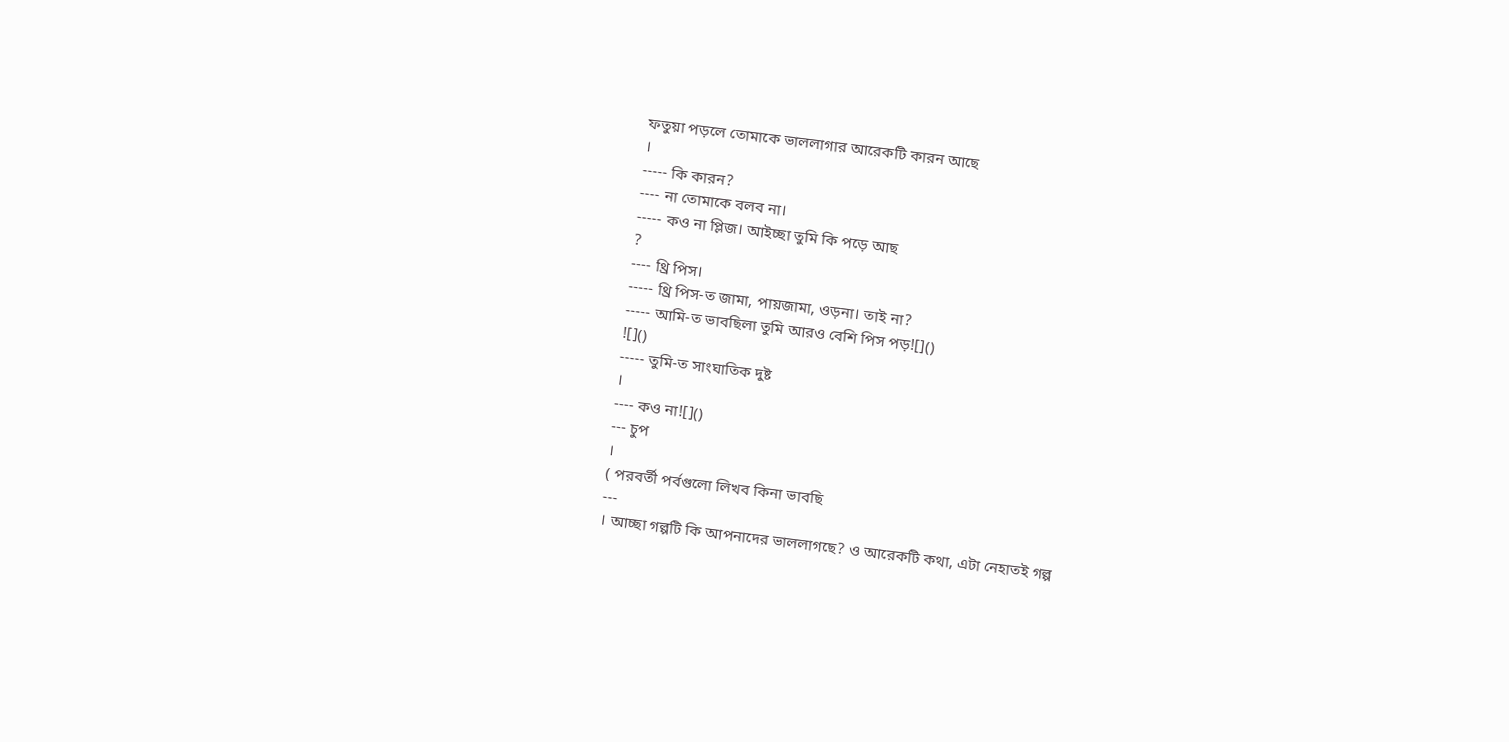ফতুয়া পড়লে তোমাকে ভাললাগার আরেকটি কারন আছে
।
----- কি কারন?
---- না তোমাকে বলব না।
----- কও না প্লিজ। আইচ্ছা তুমি কি পড়ে আছ
?
---- থ্রি পিস।
----- থ্রি পিস-ত জামা, পায়জামা, ওড়না। তাই না?
----- আমি-ত ভাবছিলা তুমি আরও বেশি পিস পড়![]()
![]()
----- তুমি-ত সাংঘাতিক দুষ্ট
।
---- কও না![]()
--- চুপ
।
( পরবর্তী পর্বগুলো লিখব কিনা ভাবছি
---
। আচ্ছা গল্পটি কি আপনাদের ভাললাগছে? ও আরেকটি কথা, এটা নেহাতই গল্প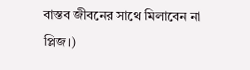বাস্তব জীবনের সাথে মিলাবেন না প্লিজ।)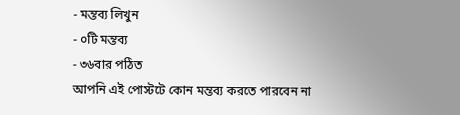- মন্তব্য লিখুন
- ০টি মন্তব্য
- ৩৬বার পঠিত
আপনি এই পোস্টটে কোন মন্তব্য করতে পারবেন না